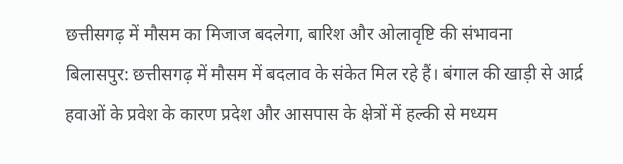छत्तीसगढ़ में मौसम का मिजाज बदलेगा, बारिश और ओलावृष्टि की संभावना
बिलासपुर: छत्तीसगढ़ में मौसम में बदलाव के संकेत मिल रहे हैं। बंगाल की खाड़ी से आर्द्र हवाओं के प्रवेश के कारण प्रदेश और आसपास के क्षेत्रों में हल्की से मध्यम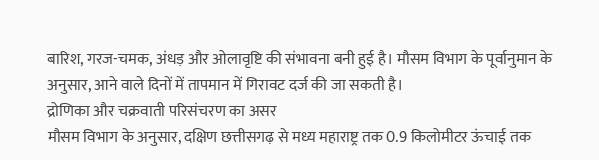बारिश, गरज-चमक, अंधड़ और ओलावृष्टि की संभावना बनी हुई है। मौसम विभाग के पूर्वानुमान के अनुसार, आने वाले दिनों में तापमान में गिरावट दर्ज की जा सकती है।
द्रोणिका और चक्रवाती परिसंचरण का असर
मौसम विभाग के अनुसार, दक्षिण छत्तीसगढ़ से मध्य महाराष्ट्र तक 0.9 किलोमीटर ऊंचाई तक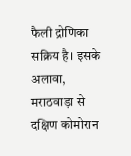फैली द्रोणिका सक्रिय है। इसके अलावा, मराठवाड़ा से दक्षिण कोमोरान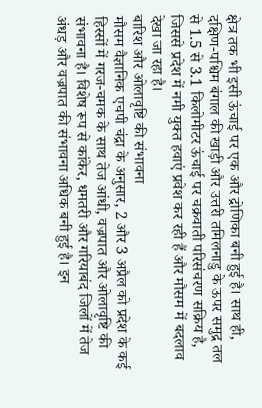क्षेत्र तक भी इसी ऊंचाई पर एक और द्रोणिका बनी हुई है। साथ ही, दक्षिण-पश्चिम बंगाल की खाड़ी और उत्तरी तमिलनाडु के ऊपर समुद्र तल से 1.5 से 3.1 किलोमीटर ऊंचाई पर चक्रवाती परिसंचरण सक्रिय है, जिससे प्रदेश में नमी युक्त हवाएं प्रवेश कर रही हैं और मौसम में बदलाव देखा जा रहा है।
बारिश और ओलावृष्टि की संभावना
मौसम वैज्ञानिक एचपी चंद्रा के अनुसार, 2 और 3 अप्रैल को प्रदेश के कई हिस्सों में गरज-चमक के साथ तेज आंधी, वज्रपात और ओलावृष्टि की संभावना है। विशेष रूप से कांकेर, धमतरी और गरियाबंद जिलों में तेज अंधड़ और वज्रपात की संभावना अधिक बनी हुई है। इन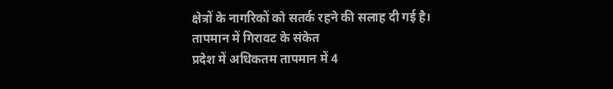क्षेत्रों के नागरिकों को सतर्क रहने की सलाह दी गई है।
तापमान में गिरावट के संकेत
प्रदेश में अधिकतम तापमान में 4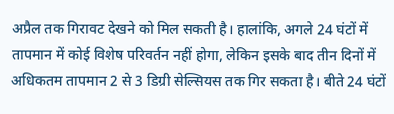अप्रैल तक गिरावट देखने को मिल सकती है। हालांकि, अगले 24 घंटों में तापमान में कोई विशेष परिवर्तन नहीं होगा, लेकिन इसके बाद तीन दिनों में अधिकतम तापमान 2 से 3 डिग्री सेल्सियस तक गिर सकता है। बीते 24 घंटों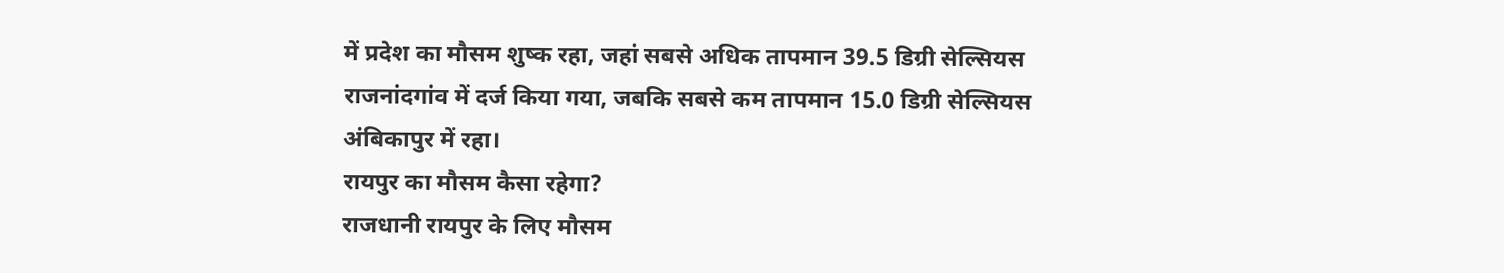में प्रदेश का मौसम शुष्क रहा, जहां सबसे अधिक तापमान 39.5 डिग्री सेल्सियस राजनांदगांव में दर्ज किया गया, जबकि सबसे कम तापमान 15.0 डिग्री सेल्सियस अंबिकापुर में रहा।
रायपुर का मौसम कैसा रहेगा?
राजधानी रायपुर के लिए मौसम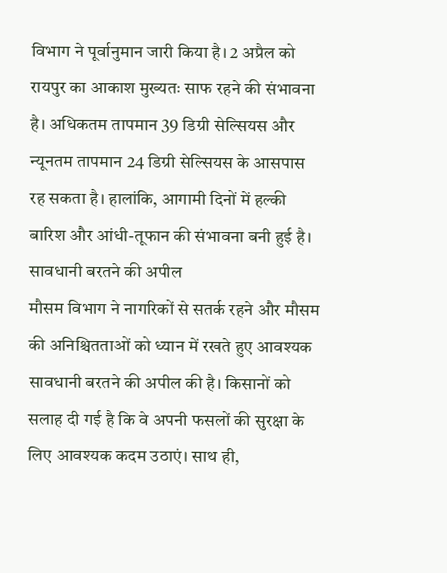विभाग ने पूर्वानुमान जारी किया है। 2 अप्रैल को रायपुर का आकाश मुख्यतः साफ रहने की संभावना है। अधिकतम तापमान 39 डिग्री सेल्सियस और न्यूनतम तापमान 24 डिग्री सेल्सियस के आसपास रह सकता है। हालांकि, आगामी दिनों में हल्की बारिश और आंधी-तूफान की संभावना बनी हुई है।
सावधानी बरतने की अपील
मौसम विभाग ने नागरिकों से सतर्क रहने और मौसम की अनिश्चितताओं को ध्यान में रखते हुए आवश्यक सावधानी बरतने की अपील की है। किसानों को सलाह दी गई है कि वे अपनी फसलों की सुरक्षा के लिए आवश्यक कदम उठाएं। साथ ही,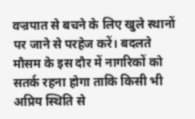वज्रपात से बचने के लिए खुले स्थानों पर जाने से परहेज करें। बदलते मौसम के इस दौर में नागरिकों को सतर्क रहना होगा ताकि किसी भी अप्रिय स्थिति से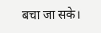बचा जा सके।